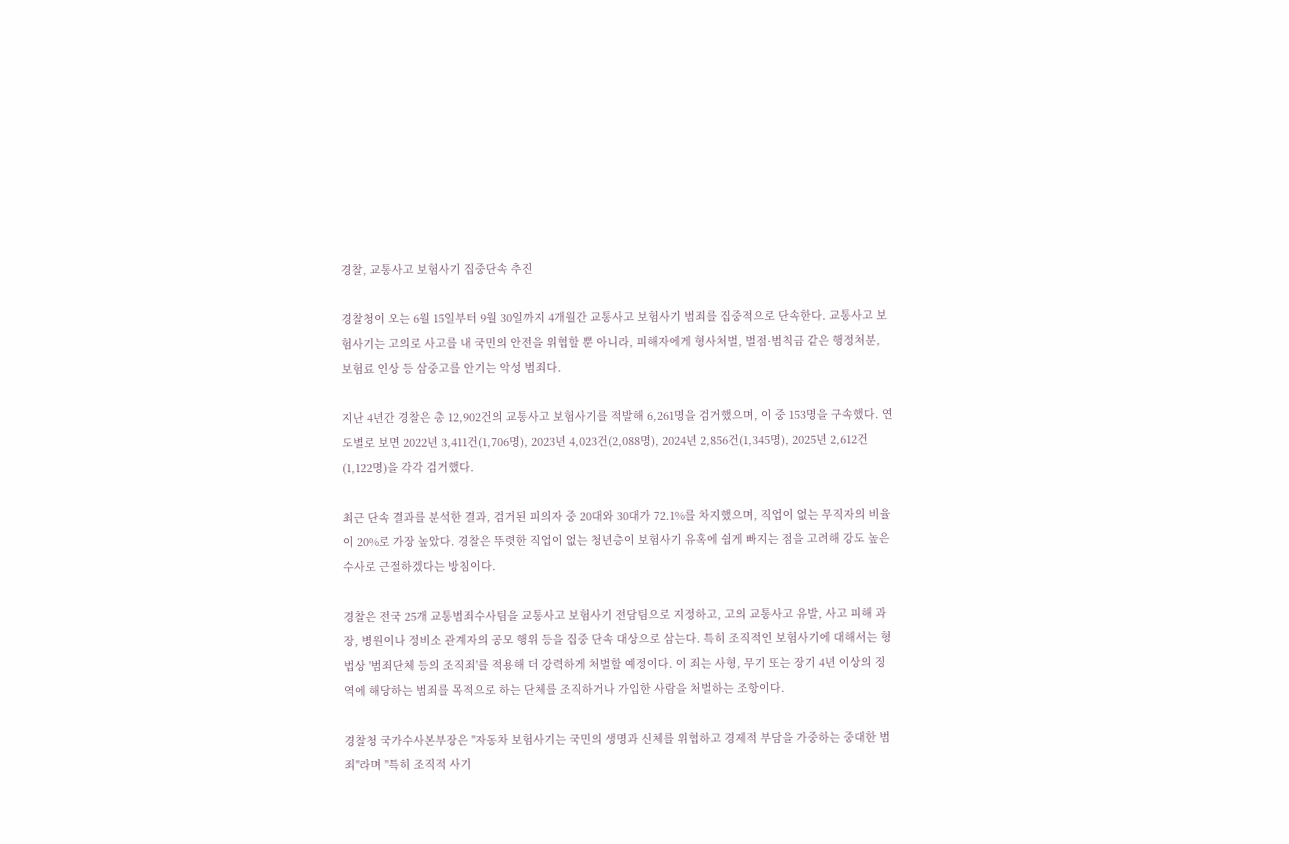경찰, 교통사고 보험사기 집중단속 추진

경찰청이 오는 6월 15일부터 9월 30일까지 4개월간 교통사고 보험사기 범죄를 집중적으로 단속한다. 교통사고 보험사기는 고의로 사고를 내 국민의 안전을 위협할 뿐 아니라, 피해자에게 형사처벌, 벌점·범칙금 같은 행정처분, 보험료 인상 등 삼중고를 안기는 악성 범죄다.

지난 4년간 경찰은 총 12,902건의 교통사고 보험사기를 적발해 6,261명을 검거했으며, 이 중 153명을 구속했다. 연도별로 보면 2022년 3,411건(1,706명), 2023년 4,023건(2,088명), 2024년 2,856건(1,345명), 2025년 2,612건(1,122명)을 각각 검거했다.

최근 단속 결과를 분석한 결과, 검거된 피의자 중 20대와 30대가 72.1%를 차지했으며, 직업이 없는 무직자의 비율이 20%로 가장 높았다. 경찰은 뚜렷한 직업이 없는 청년층이 보험사기 유혹에 쉽게 빠지는 점을 고려해 강도 높은 수사로 근절하겠다는 방침이다.

경찰은 전국 25개 교통범죄수사팀을 교통사고 보험사기 전담팀으로 지정하고, 고의 교통사고 유발, 사고 피해 과장, 병원이나 정비소 관계자의 공모 행위 등을 집중 단속 대상으로 삼는다. 특히 조직적인 보험사기에 대해서는 형법상 '범죄단체 등의 조직죄'를 적용해 더 강력하게 처벌할 예정이다. 이 죄는 사형, 무기 또는 장기 4년 이상의 징역에 해당하는 범죄를 목적으로 하는 단체를 조직하거나 가입한 사람을 처벌하는 조항이다.

경찰청 국가수사본부장은 "자동차 보험사기는 국민의 생명과 신체를 위협하고 경제적 부담을 가중하는 중대한 범죄"라며 "특히 조직적 사기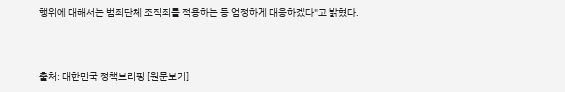행위에 대해서는 범죄단체 조직죄를 적용하는 등 엄정하게 대응하겠다"고 밝혔다.



출처: 대한민국 정책브리핑 [원문보기]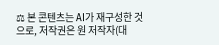⚖ 본 콘텐츠는 AI가 재구성한 것으로, 저작권은 원 저작자(대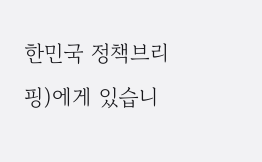한민국 정책브리핑)에게 있습니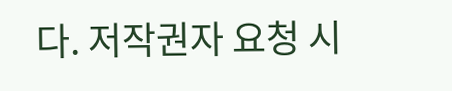다. 저작권자 요청 시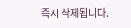즉시 삭제됩니다.